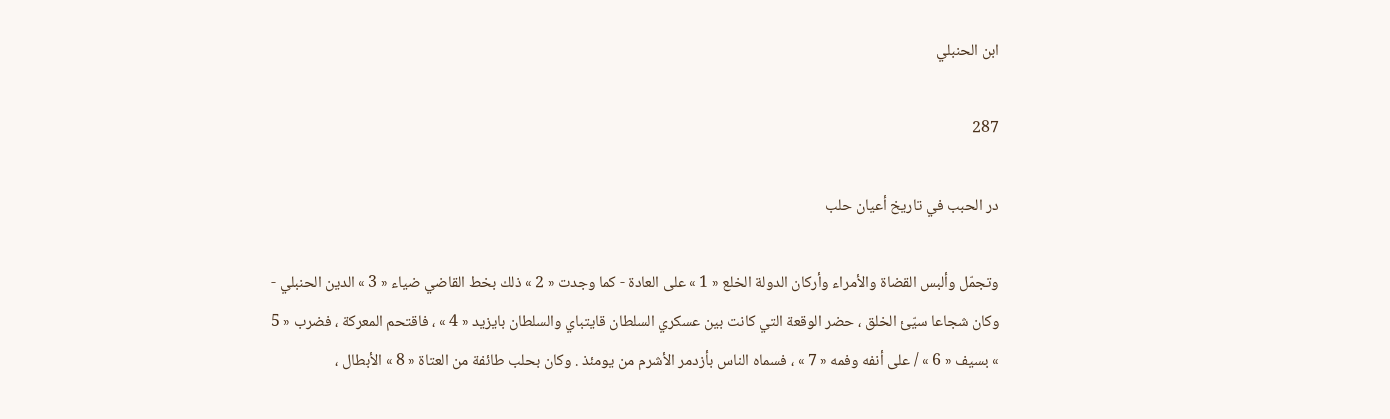ابن الحنبلي

287

در الحبب في تاريخ أعيان حلب

وتجمّل وألبس القضاة والأمراء وأركان الدولة الخلع « 1 » على العادة - كما وجدت « 2 » ذلك بخط القاضي ضياء « 3 » الدين الحنبلي - وكان شجاعا سيّئ الخلق ، حضر الوقعة التي كانت بين عسكري السلطان قايتباي والسلطان بايزيد « 4 » ، فاقتحم المعركة ، فضرب « 5 » بسيف « 6 » / على أنفه وفمه « 7 » ، فسماه الناس بأزدمر الأشرم من يومئذ . وكان بحلب طائفة من العتاة « 8 » الأبطال ،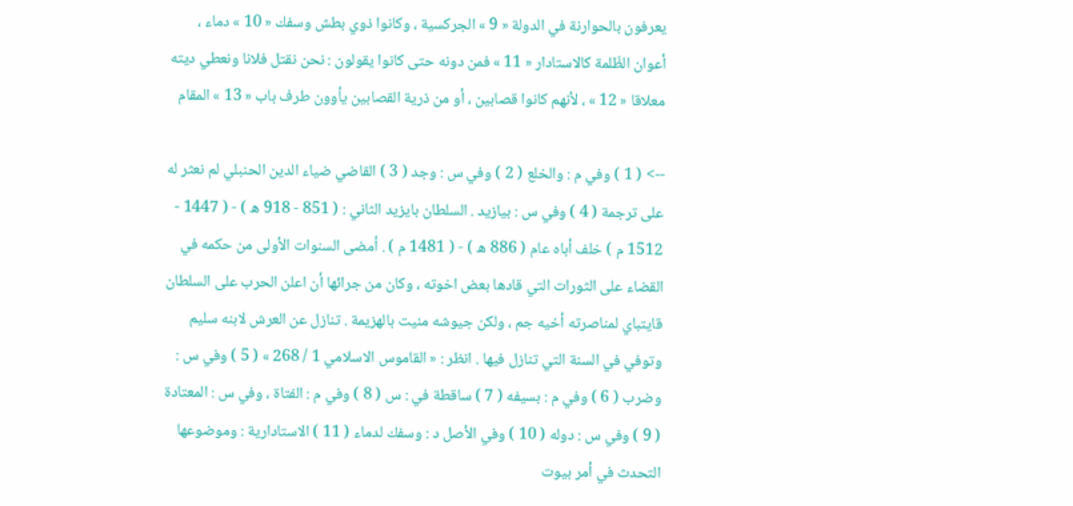يعرفون بالحوارنة في الدولة « 9 » الجركسية ، وكانوا ذوي بطش وسفك « 10 » دماء ، أعوان الظّلمة كالاستادار « 11 » فمن دونه حتى كانوا يقولون : نحن نقتل فلانا ونعطي ديته معلاقا « 12 » ، لأنهم كانوا قصابين ، أو من ذرية القصابين يأوون طرف باب « 13 » المقام

--> ( 1 ) وفي م : والخلع ( 2 ) وفي س : وجد ( 3 ) القاضي ضياء الدين الحنبلي لم نعثر له على ترجمة ( 4 ) وفي س : بيازيد . السلطان بايزيد الثاني : ( 851 - 918 ه ) - ( 1447 - 1512 م ) خلف أباه عام ( 886 ه ) - ( 1481 م ) . أمضى السنوات الأولى من حكمه في القضاء على الثورات التي قادها بعض اخوته ، وكان من جرائها أن اعلن الحرب على السلطان قايتباي لمناصرته أخيه جم ، ولكن جيوشه منيت بالهزيمة . تنازل عن العرش لابنه سليم وتوفي في السنة التي تنازل فيها . انظر : « القاموس الاسلامي 1 / 268 » ( 5 ) وفي س : وضرب ( 6 ) وفي م : بسيفه ( 7 ) ساقطة في : س ( 8 ) وفي م : الفتاة ، وفي س : المعتادة ( 9 ) وفي س : دوله ( 10 ) وفي الأصل د : وسفك لدماء ( 11 ) الاستادارية : وموضوعها التحدث في أمر بيوت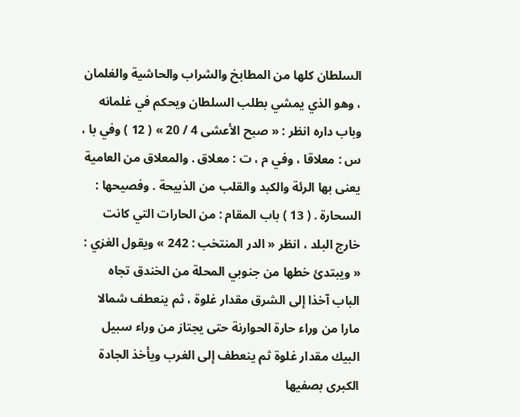السلطان كلها من المطابخ والشراب والحاشية والغلمان ، وهو الذي يمشي بطلب السلطان ويحكم في غلمانه وباب داره انظر : « صبح الأعشى 4 / 20 » ( 12 ) وفي با ، س : معلاقا ، وفي م ، ت : معلاق . والمعلاق من العامية يعنى بها الرئة والكبد والقلب من الذبيحة . وفصيحها : السحارة . ( 13 ) باب المقام : من الحارات التي كانت خارج البلد ، انظر « الدر المنتخب : 242 » ويقول الغزي : « ويبتدئ خطها من جنوبي المحلة من الخندق تجاه الباب آخذا إلى الشرق مقدار غلوة ، ثم ينعطف شمالا مارا من وراء حارة الحوارنة حتى يجتاز من وراء سبيل البيك مقدار غلوة ثم ينعطف إلى الغرب ويأخذ الجادة الكبرى بصفيها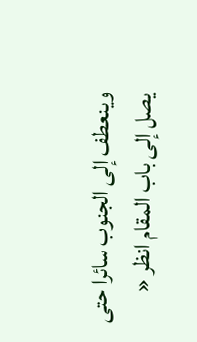وينعطف إلى الجنوب سائرا حتى يصل إلى باب المقام انظر «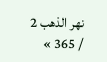نهر الذهب 2 / 365 »